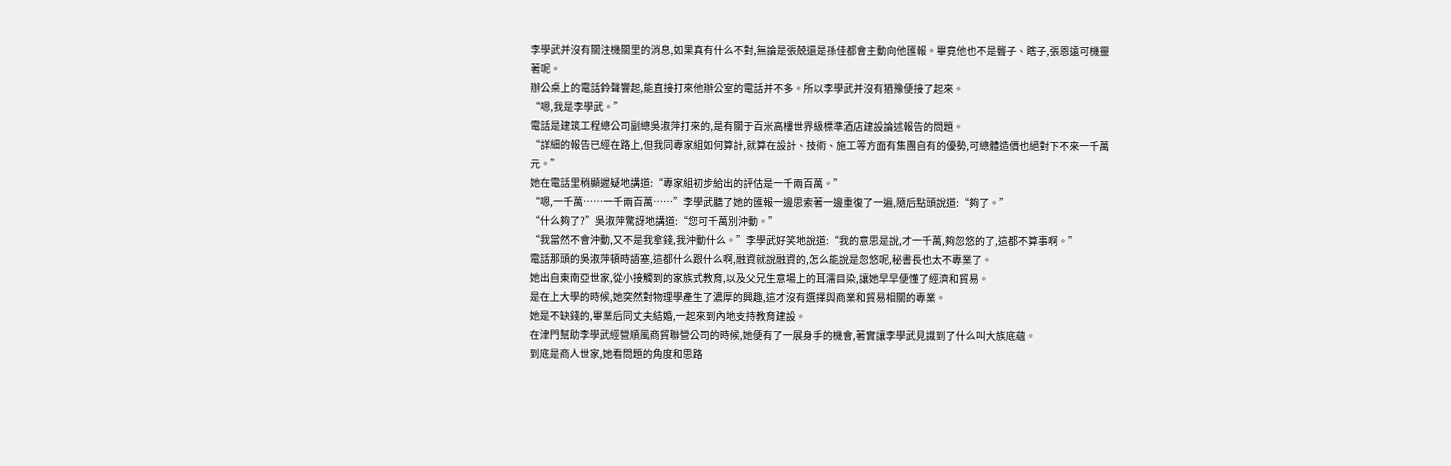李學武并沒有關注機關里的消息,如果真有什么不對,無論是張兢還是孫佳都會主動向他匯報。畢竟他也不是聾子、瞎子,張恩遠可機靈著呢。
辦公桌上的電話鈴聲響起,能直接打來他辦公室的電話并不多。所以李學武并沒有猶豫便接了起來。
“嗯,我是李學武。”
電話是建筑工程總公司副總吳淑萍打來的,是有關于百米高樓世界級標準酒店建設論述報告的問題。
“詳細的報告已經在路上,但我同專家組如何算計,就算在設計、技術、施工等方面有集團自有的優勢,可總體造價也絕對下不來一千萬元。”
她在電話里稍顯遲疑地講道:“專家組初步給出的評估是一千兩百萬。”
“嗯,一千萬……一千兩百萬……”李學武聽了她的匯報一邊思索著一邊重復了一遍,隨后點頭說道:“夠了。”
“什么夠了?”吳淑萍驚訝地講道:“您可千萬別沖動。”
“我當然不會沖動,又不是我拿錢,我沖動什么。”李學武好笑地說道:“我的意思是說,才一千萬,夠忽悠的了,這都不算事啊。”
電話那頭的吳淑萍頓時語塞,這都什么跟什么啊,融資就說融資的,怎么能說是忽悠呢,秘書長也太不專業了。
她出自東南亞世家,從小接觸到的家族式教育,以及父兄生意場上的耳濡目染,讓她早早便懂了經濟和貿易。
是在上大學的時候,她突然對物理學產生了濃厚的興趣,這才沒有選擇與商業和貿易相關的專業。
她是不缺錢的,畢業后同丈夫結婚,一起來到內地支持教育建設。
在津門幫助李學武經營順風商貿聯營公司的時候,她便有了一展身手的機會,著實讓李學武見識到了什么叫大族底蘊。
到底是商人世家,她看問題的角度和思路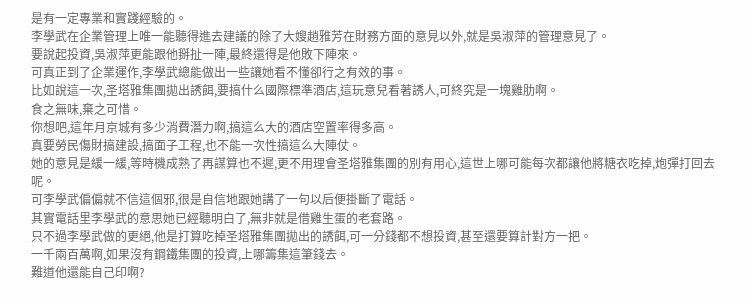是有一定專業和實踐經驗的。
李學武在企業管理上唯一能聽得進去建議的除了大嫂趙雅芳在財務方面的意見以外,就是吳淑萍的管理意見了。
要說起投資,吳淑萍更能跟他掰扯一陣,最終還得是他敗下陣來。
可真正到了企業運作,李學武總能做出一些讓她看不懂卻行之有效的事。
比如說這一次,圣塔雅集團拋出誘餌,要搞什么國際標準酒店,這玩意兒看著誘人,可終究是一塊雞肋啊。
食之無味,棄之可惜。
你想吧,這年月京城有多少消費潛力啊,搞這么大的酒店空置率得多高。
真要勞民傷財搞建設,搞面子工程,也不能一次性搞這么大陣仗。
她的意見是緩一緩,等時機成熟了再謀算也不遲,更不用理會圣塔雅集團的別有用心,這世上哪可能每次都讓他將糖衣吃掉,炮彈打回去呢。
可李學武偏偏就不信這個邪,很是自信地跟她講了一句以后便掛斷了電話。
其實電話里李學武的意思她已經聽明白了,無非就是借雞生蛋的老套路。
只不過李學武做的更絕,他是打算吃掉圣塔雅集團拋出的誘餌,可一分錢都不想投資,甚至還要算計對方一把。
一千兩百萬啊,如果沒有鋼鐵集團的投資,上哪籌集這筆錢去。
難道他還能自己印啊?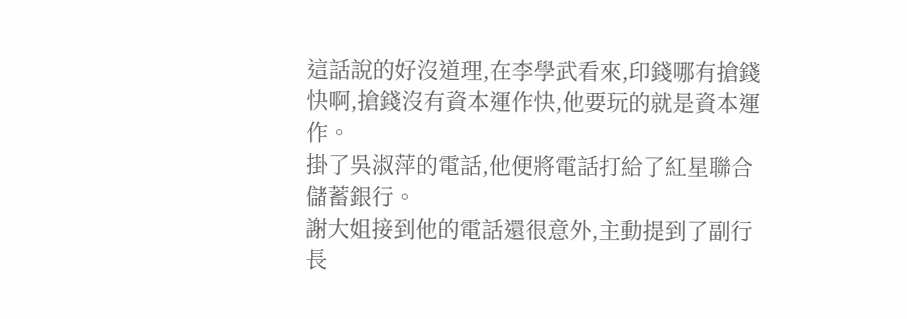這話說的好沒道理,在李學武看來,印錢哪有搶錢快啊,搶錢沒有資本運作快,他要玩的就是資本運作。
掛了吳淑萍的電話,他便將電話打給了紅星聯合儲蓄銀行。
謝大姐接到他的電話還很意外,主動提到了副行長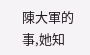陳大軍的事,她知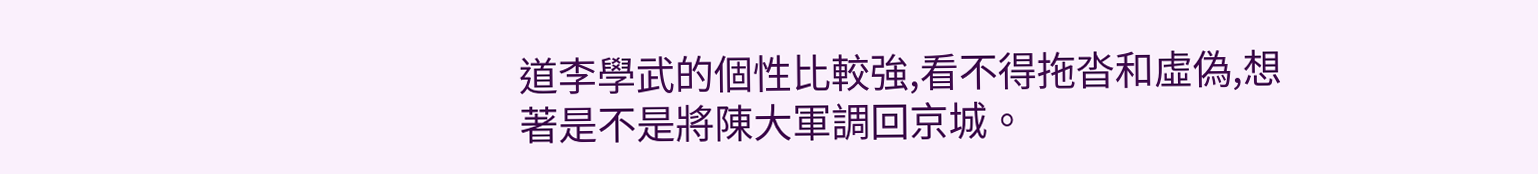道李學武的個性比較強,看不得拖沓和虛偽,想著是不是將陳大軍調回京城。